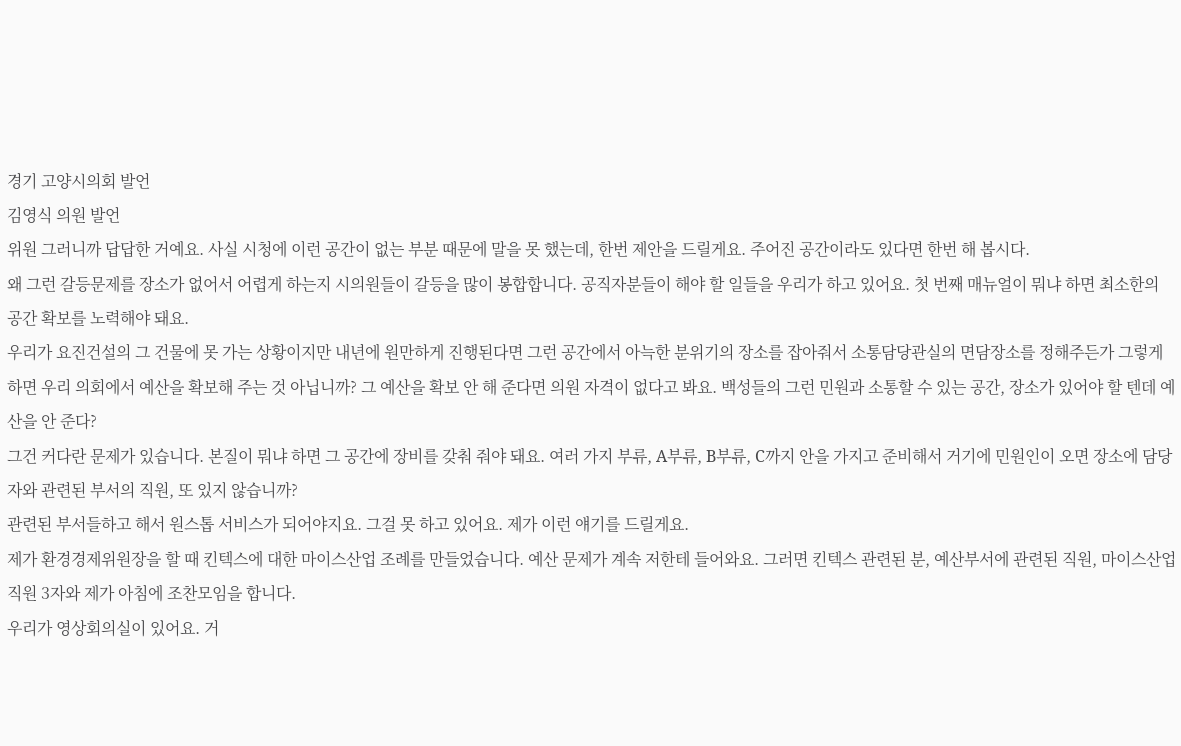경기 고양시의회 발언
김영식 의원 발언
위원 그러니까 답답한 거예요. 사실 시청에 이런 공간이 없는 부분 때문에 말을 못 했는데, 한번 제안을 드릴게요. 주어진 공간이라도 있다면 한번 해 봅시다.
왜 그런 갈등문제를 장소가 없어서 어렵게 하는지 시의원들이 갈등을 많이 봉합합니다. 공직자분들이 해야 할 일들을 우리가 하고 있어요. 첫 번째 매뉴얼이 뭐냐 하면 최소한의 공간 확보를 노력해야 돼요.
우리가 요진건설의 그 건물에 못 가는 상황이지만 내년에 원만하게 진행된다면 그런 공간에서 아늑한 분위기의 장소를 잡아줘서 소통담당관실의 면담장소를 정해주든가 그렇게 하면 우리 의회에서 예산을 확보해 주는 것 아닙니까? 그 예산을 확보 안 해 준다면 의원 자격이 없다고 봐요. 백성들의 그런 민원과 소통할 수 있는 공간, 장소가 있어야 할 텐데 예산을 안 준다?
그건 커다란 문제가 있습니다. 본질이 뭐냐 하면 그 공간에 장비를 갖춰 줘야 돼요. 여러 가지 부류, A부류, B부류, C까지 안을 가지고 준비해서 거기에 민원인이 오면 장소에 담당자와 관련된 부서의 직원, 또 있지 않습니까?
관련된 부서들하고 해서 원스톱 서비스가 되어야지요. 그걸 못 하고 있어요. 제가 이런 얘기를 드릴게요.
제가 환경경제위원장을 할 때 킨텍스에 대한 마이스산업 조례를 만들었습니다. 예산 문제가 계속 저한테 들어와요. 그러면 킨텍스 관련된 분, 예산부서에 관련된 직원, 마이스산업 직원 3자와 제가 아침에 조찬모임을 합니다.
우리가 영상회의실이 있어요. 거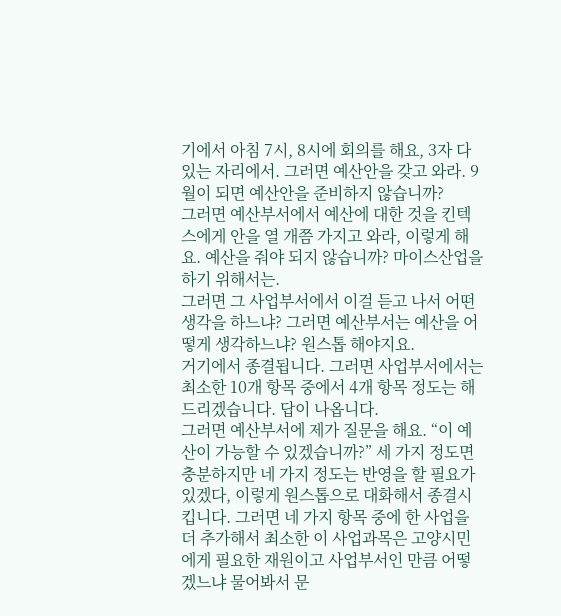기에서 아침 7시, 8시에 회의를 해요, 3자 다 있는 자리에서. 그러면 예산안을 갖고 와라. 9월이 되면 예산안을 준비하지 않습니까?
그러면 예산부서에서 예산에 대한 것을 킨텍스에게 안을 열 개쯤 가지고 와라, 이렇게 해요. 예산을 줘야 되지 않습니까? 마이스산업을 하기 위해서는.
그러면 그 사업부서에서 이걸 듣고 나서 어떤 생각을 하느냐? 그러면 예산부서는 예산을 어떻게 생각하느냐? 원스톱 해야지요.
거기에서 종결됩니다. 그러면 사업부서에서는 최소한 10개 항목 중에서 4개 항목 정도는 해 드리겠습니다. 답이 나옵니다.
그러면 예산부서에 제가 질문을 해요. “이 예산이 가능할 수 있겠습니까?” 세 가지 정도면 충분하지만 네 가지 정도는 반영을 할 필요가 있겠다, 이렇게 원스톱으로 대화해서 종결시킵니다. 그러면 네 가지 항목 중에 한 사업을 더 추가해서 최소한 이 사업과목은 고양시민에게 필요한 재원이고 사업부서인 만큼 어떻겠느냐 물어봐서 문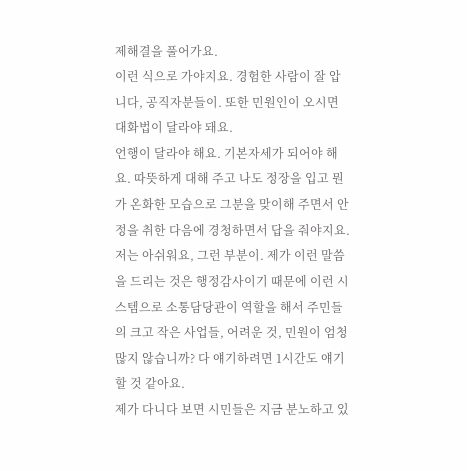제해결을 풀어가요.
이런 식으로 가야지요. 경험한 사람이 잘 압니다, 공직자분들이. 또한 민원인이 오시면 대화법이 달라야 돼요.
언행이 달라야 해요. 기본자세가 되어야 해요. 따뜻하게 대해 주고 나도 정장을 입고 뭔가 온화한 모습으로 그분을 맞이해 주면서 안정을 취한 다음에 경청하면서 답을 줘야지요.
저는 아쉬워요, 그런 부분이. 제가 이런 말씀을 드리는 것은 행정감사이기 때문에 이런 시스템으로 소통담당관이 역할을 해서 주민들의 크고 작은 사업들, 어려운 것, 민원이 엄청 많지 않습니까? 다 얘기하려면 1시간도 얘기할 것 같아요.
제가 다니다 보면 시민들은 지금 분노하고 있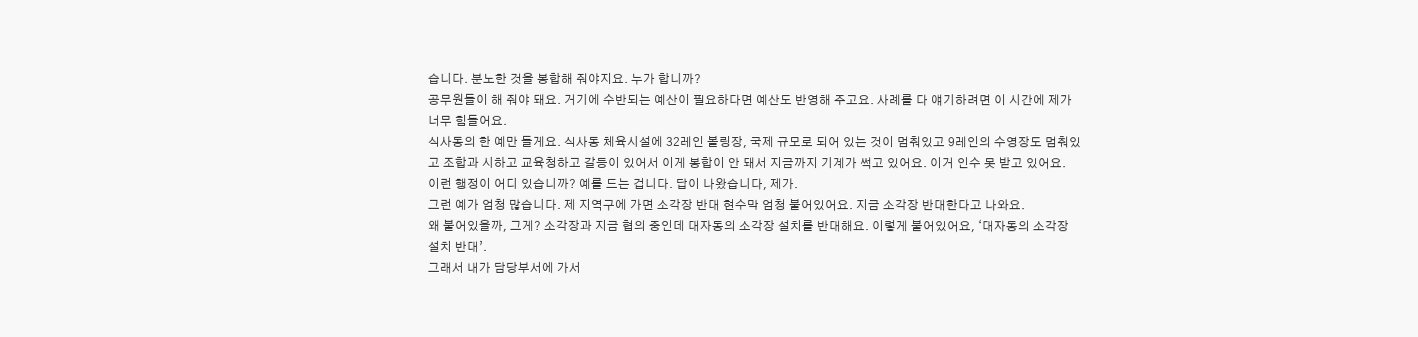습니다. 분노한 것을 봉합해 줘야지요. 누가 합니까?
공무원들이 해 줘야 돼요. 거기에 수반되는 예산이 필요하다면 예산도 반영해 주고요. 사례를 다 얘기하려면 이 시간에 제가 너무 힘들어요.
식사동의 한 예만 들게요. 식사동 체육시설에 32레인 볼링장, 국제 규모로 되어 있는 것이 멈춰있고 9레인의 수영장도 멈춰있고 조합과 시하고 교육청하고 갈등이 있어서 이게 봉합이 안 돼서 지금까지 기계가 썩고 있어요. 이거 인수 못 받고 있어요.
이런 행정이 어디 있습니까? 예를 드는 겁니다. 답이 나왔습니다, 제가.
그런 예가 엄청 많습니다. 제 지역구에 가면 소각장 반대 현수막 엄청 붙어있어요. 지금 소각장 반대한다고 나와요.
왜 붙어있을까, 그게? 소각장과 지금 협의 중인데 대자동의 소각장 설치를 반대해요. 이렇게 붙어있어요, ‘대자동의 소각장 설치 반대’.
그래서 내가 담당부서에 가서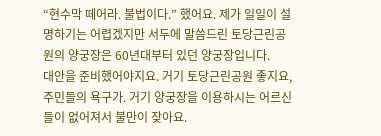“현수막 떼어라. 불법이다.” 했어요. 제가 일일이 설명하기는 어렵겠지만 서두에 말씀드린 토당근린공원의 양궁장은 60년대부터 있던 양궁장입니다.
대안을 준비했어야지요. 거기 토당근린공원 좋지요, 주민들의 욕구가. 거기 양궁장을 이용하시는 어르신들이 없어져서 불만이 잦아요.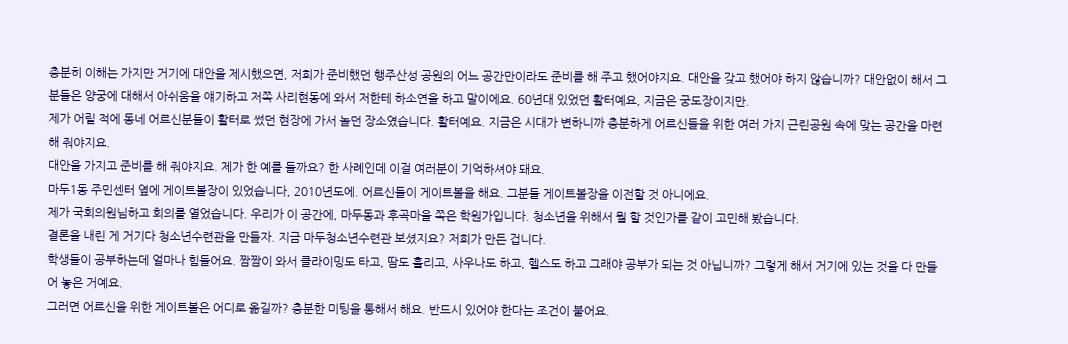충분히 이해는 가지만 거기에 대안을 제시했으면, 저희가 준비했던 행주산성 공원의 어느 공간만이라도 준비를 해 주고 했어야지요. 대안을 갖고 했어야 하지 않습니까? 대안없이 해서 그분들은 양궁에 대해서 아쉬움을 얘기하고 저쪽 사리현동에 와서 저한테 하소연을 하고 말이에요. 60년대 있었던 활터예요, 지금은 궁도장이지만.
제가 어릴 적에 동네 어르신분들이 활터로 썼던 현장에 가서 놀던 장소였습니다. 활터예요. 지금은 시대가 변하니까 충분하게 어르신들을 위한 여러 가지 근린공원 속에 맞는 공간을 마련해 줘야지요.
대안을 가지고 준비를 해 줘야지요. 제가 한 예를 들까요? 한 사례인데 이걸 여러분이 기억하셔야 돼요.
마두1동 주민센터 옆에 게이트볼장이 있었습니다, 2010년도에. 어르신들이 게이트볼을 해요. 그분들 게이트볼장을 이전할 것 아니에요.
제가 국회의원님하고 회의를 열었습니다. 우리가 이 공간에, 마두동과 후곡마을 쪽은 학원가입니다. 청소년을 위해서 뭘 할 것인가를 같이 고민해 봤습니다.
결론을 내린 게 거기다 청소년수련관을 만들자. 지금 마두청소년수련관 보셨지요? 저희가 만든 겁니다.
학생들이 공부하는데 얼마나 힘들어요. 짬짬이 와서 클라이밍도 타고, 땀도 흘리고, 사우나도 하고, 헬스도 하고 그래야 공부가 되는 것 아닙니까? 그렇게 해서 거기에 있는 것을 다 만들어 놓은 거예요.
그러면 어르신을 위한 게이트볼은 어디로 옮길까? 충분한 미팅을 통해서 해요. 반드시 있어야 한다는 조건이 붙어요.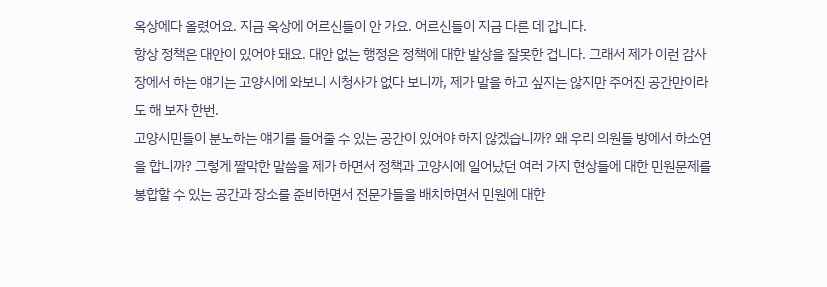옥상에다 올렸어요. 지금 옥상에 어르신들이 안 가요. 어르신들이 지금 다른 데 갑니다.
항상 정책은 대안이 있어야 돼요. 대안 없는 행정은 정책에 대한 발상을 잘못한 겁니다. 그래서 제가 이런 감사장에서 하는 얘기는 고양시에 와보니 시청사가 없다 보니까, 제가 말을 하고 싶지는 않지만 주어진 공간만이라도 해 보자 한번.
고양시민들이 분노하는 얘기를 들어줄 수 있는 공간이 있어야 하지 않겠습니까? 왜 우리 의원들 방에서 하소연을 합니까? 그렇게 짤막한 말씀을 제가 하면서 정책과 고양시에 일어났던 여러 가지 현상들에 대한 민원문제를 봉합할 수 있는 공간과 장소를 준비하면서 전문가들을 배치하면서 민원에 대한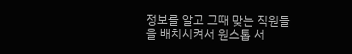정보를 알고 그때 맞는 직원들을 배치시켜서 원스톱 서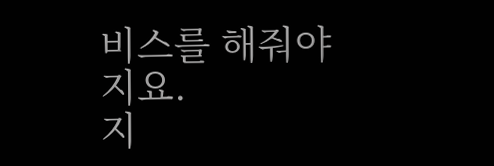비스를 해줘야지요.
지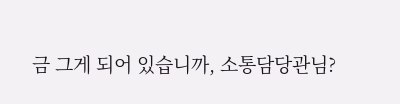금 그게 되어 있습니까, 소통담당관님?